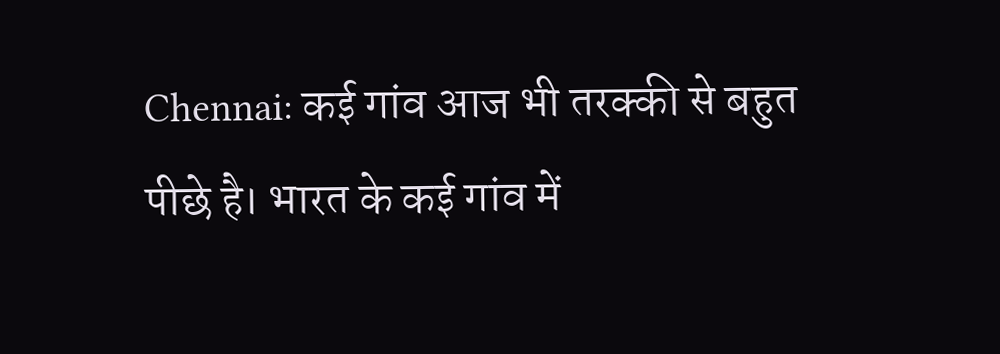Chennai: कई गांव आज भी तरक्की से बहुत पीछे है। भारत के कई गांव में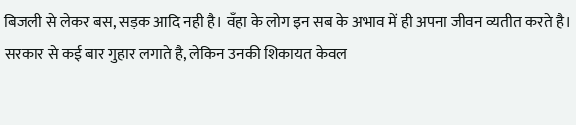बिजली से लेकर बस, सड़क आदि नही है। वँहा के लोग इन सब के अभाव में ही अपना जीवन व्यतीत करते है। सरकार से कई बार गुहार लगाते है, लेकिन उनकी शिकायत केवल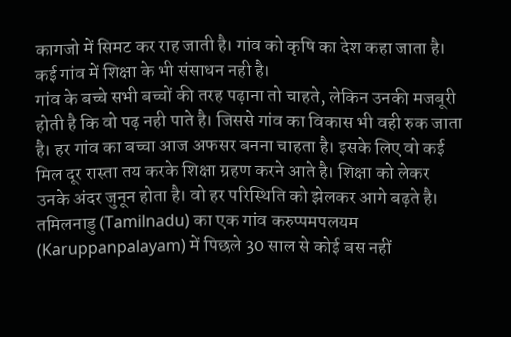कागजो में सिमट कर राह जाती है। गांव को कृषि का देश कहा जाता है। कई गांव में शिक्षा के भी संसाधन नही है।
गांव के बच्चे सभी बच्चों की तरह पढ़ाना तो चाहते, लेकिन उनकी मजबूरी होती है कि वो पढ़ नही पाते है। जिससे गांव का विकास भी वही रुक जाता है। हर गांव का बच्चा आज अफसर बनना चाहता है। इसके लिए वो कई मिल दूर रास्ता तय करके शिक्षा ग्रहण करने आते है। शिक्षा को लेकर उनके अंदर जुनून होता है। वो हर परिस्थिति को झेलकर आगे बढ़ते है।
तमिलनाडु (Tamilnadu) का एक गांव करुप्पमपलयम (Karuppanpalayam) में पिछले 30 साल से कोई बस नहीं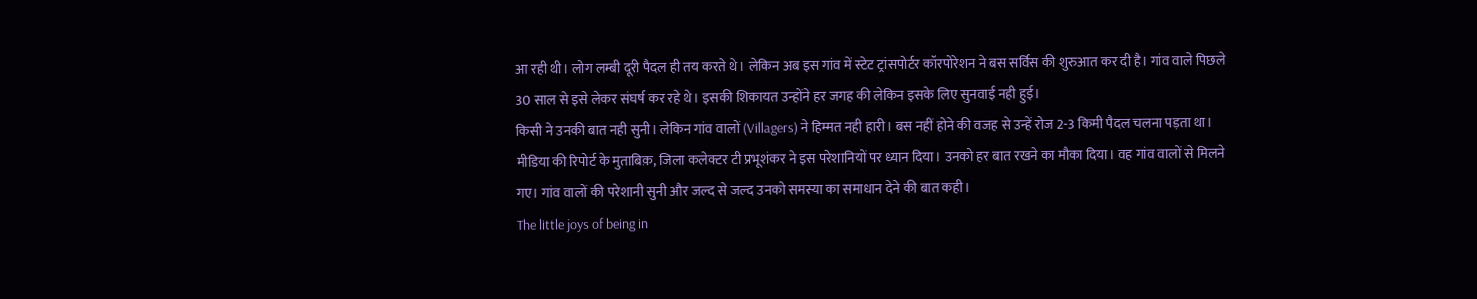आ रही थी। लोग लम्बी दूरी पैदल ही तय करते थे। लेकिन अब इस गांव में स्टेट ट्रांसपोर्टर कॉरपोरेशन ने बस सर्विस की शुरुआत कर दी है। गांव वाले पिछले 30 साल से इसे लेकर संघर्ष कर रहे थे। इसकी शिकायत उन्होंने हर जगह की लेकिन इसके लिए सुनवाई नही हुई।
किसी ने उनकी बात नही सुनी। लेकिन गांव वालों (Villagers) ने हिम्मत नही हारी। बस नहीं होने की वजह से उन्हें रोज 2-3 किमी पैदल चलना पड़ता था। मीडिया की रिपोर्ट के मुताबिक़, जिला कलेक्टर टी प्रभूशंकर ने इस परेशानियों पर ध्यान दिया। उनको हर बात रखने का मौका दिया। वह गांव वालों से मिलने गए। गांव वालों की परेशानी सुनी और जल्द से जल्द उनको समस्या का समाधान देने की बात कही।
The little joys of being in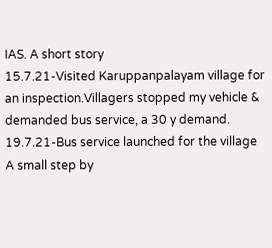IAS. A short story
15.7.21-Visited Karuppanpalayam village for an inspection.Villagers stopped my vehicle & demanded bus service, a 30 y demand.
19.7.21-Bus service launched for the village
A small step by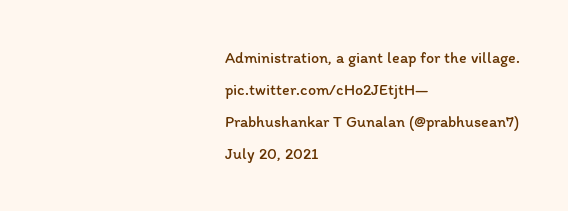Administration, a giant leap for the village. pic.twitter.com/cHo2JEtjtH— Prabhushankar T Gunalan (@prabhusean7) July 20, 2021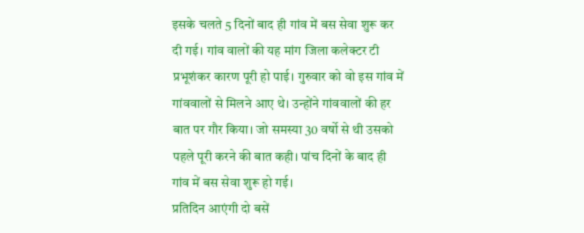इसके चलते 5 दिनों बाद ही गांव में बस सेवा शुरू कर दी गई। गांव वालों की यह मांग जिला कलेक्टर टी प्रभूशंकर कारण पूरी हो पाई। गुरुवार को वो इस गांव में गांववालों से मिलने आए थे। उन्होंने गांववालों की हर बात पर गौर किया। जो समस्या 30 वर्षो से थी उसको पहले पूरी करने की बात कही। पांच दिनों के बाद ही गांव में बस सेवा शुरू हो गई।
प्रतिदिन आएंगी दो बसें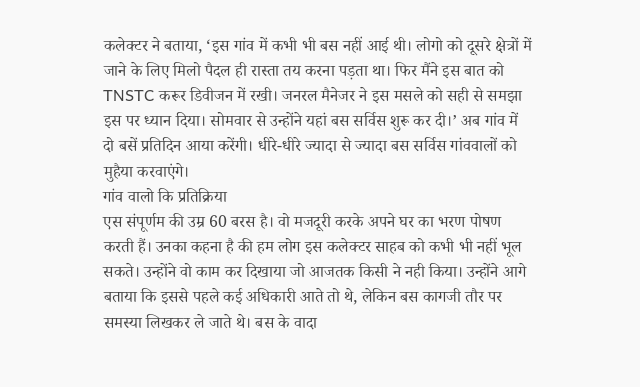कलेक्टर ने बताया, ‘इस गांव में कभी भी बस नहीं आई थी। लोगो को दूसरे क्षेत्रों में जाने के लिए मिलो पैदल ही रास्ता तय करना पड़ता था। फिर मैंने इस बात को TNSTC करूर डिवीजन में रखी। जनरल मैनेजर ने इस मसले को सही से समझा इस पर ध्यान दिया। सोमवार से उन्होंने यहां बस सर्विस शुरू कर दी।’ अब गांव में दो बसें प्रतिदिन आया करेंगी। धीरे-धीरे ज्यादा से ज्यादा बस सर्विस गांववालों को मुहैया करवाएंगे।
गांव वालो कि प्रतिक्रिया
एस संपूर्णम की उम्र 60 बरस है। वो मजदूरी करके अपने घर का भरण पोषण करती हैं। उनका कहना है की हम लोग इस कलेक्टर साहब को कभी भी नहीं भूल सकते। उन्होंने वो काम कर दिखाया जो आजतक किसी ने नही किया। उन्होंने आगे बताया कि इससे पहले कई अधिकारी आते तो थे, लेकिन बस कागजी तौर पर समस्या लिखकर ले जाते थे। बस के वादा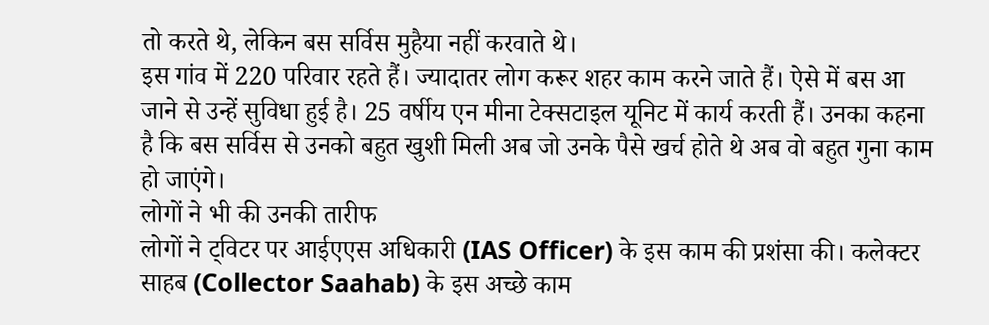तो करते थे, लेकिन बस सर्विस मुहैया नहीं करवाते थे।
इस गांव में 220 परिवार रहते हैं। ज्यादातर लोग करूर शहर काम करने जाते हैं। ऐसे में बस आ जाने से उन्हें सुविधा हुई है। 25 वर्षीय एन मीना टेक्सटाइल यूनिट में कार्य करती हैं। उनका कहना है कि बस सर्विस से उनको बहुत खुशी मिली अब जो उनके पैसे खर्च होते थे अब वो बहुत गुना काम हो जाएंगे।
लोगों ने भी की उनकी तारीफ
लोगों ने ट्विटर पर आईएएस अधिकारी (IAS Officer) के इस काम की प्रशंसा की। कलेक्टर साहब (Collector Saahab) के इस अच्छे काम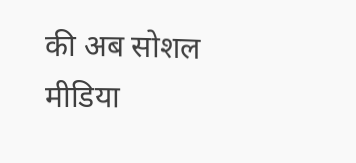की अब सोशल मीडिया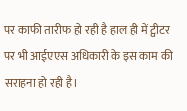पर काफी तारीफ हो रही है हाल ही में ट्वीटर पर भी आईएएस अधिकारी के इस काम की सराहना हो रही है।